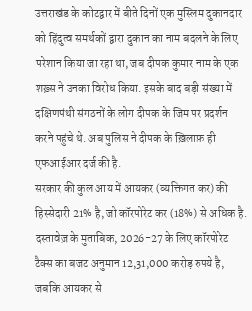उत्तराखंड के कोटद्वार में बीते दिनों एक मुस्लिम दुकानदार को हिंदुत्व समर्थकों द्वारा दुकान का नाम बदलने के लिए परेशान किया जा रहा था, जब दीपक कुमार नाम के एक शख़्स ने उनका विरोध किया. इसके बाद बड़ी संख्या में दक्षिणपंथी संगठनों के लोग दीपक के जिम पर प्रदर्शन करने पहुंचे थे. अब पुलिस ने दीपक के ख़िलाफ़ ही एफआईआर दर्ज की है.
सरकार की कुल आय में आयकर (व्यक्तिगत कर) की हिस्सेदारी 21% है, जो कॉरपोरेट कर (18%) से अधिक है. दस्तावेज़ के मुताबिक, 2026-27 के लिए कॉरपोरेट टैक्स का बजट अनुमान 12,31,000 करोड़ रुपये है, जबकि आयकर से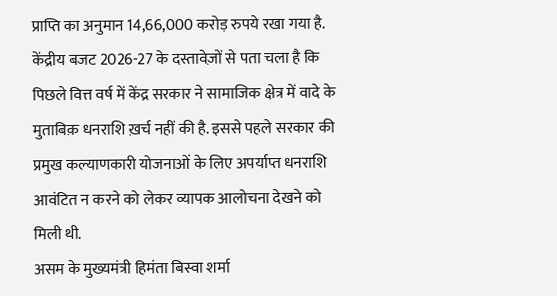प्राप्ति का अनुमान 14,66,000 करोड़ रुपये रखा गया है.
केंद्रीय बजट 2026-27 के दस्तावेज़ों से पता चला है कि पिछले वित्त वर्ष में केंद्र सरकार ने सामाजिक क्षेत्र में वादे के मुताबिक़ धनराशि ख़र्च नहीं की है. इससे पहले सरकार की प्रमुख कल्याणकारी योजनाओं के लिए अपर्याप्त धनराशि आवंटित न करने को लेकर व्यापक आलोचना देखने को मिली थी.
असम के मुख्यमंत्री हिमंता बिस्वा शर्मा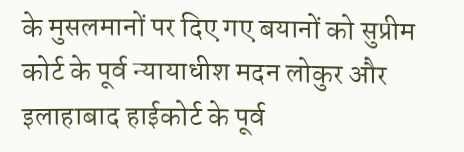के मुसलमानों पर दिए गए बयानों को सुप्रीम कोर्ट के पूर्व न्यायाधीश मदन लोकुर और इलाहाबाद हाईकोर्ट के पूर्व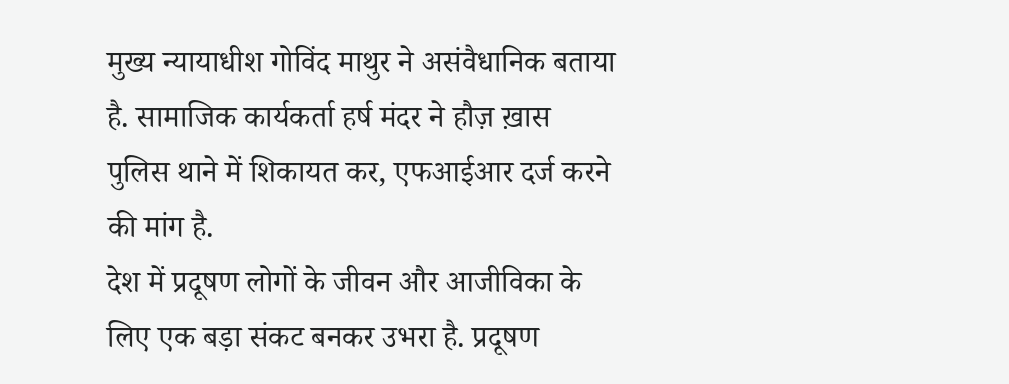मुख्य न्यायाधीश गोविंद माथुर ने असंवैधानिक बताया है. सामाजिक कार्यकर्ता हर्ष मंदर ने हौज़ ख़ास पुलिस थाने में शिकायत कर, एफआईआर दर्ज करने की मांग है.
देश में प्रदूषण लोगों के जीवन और आजीविका के लिए एक बड़ा संकट बनकर उभरा है. प्रदूषण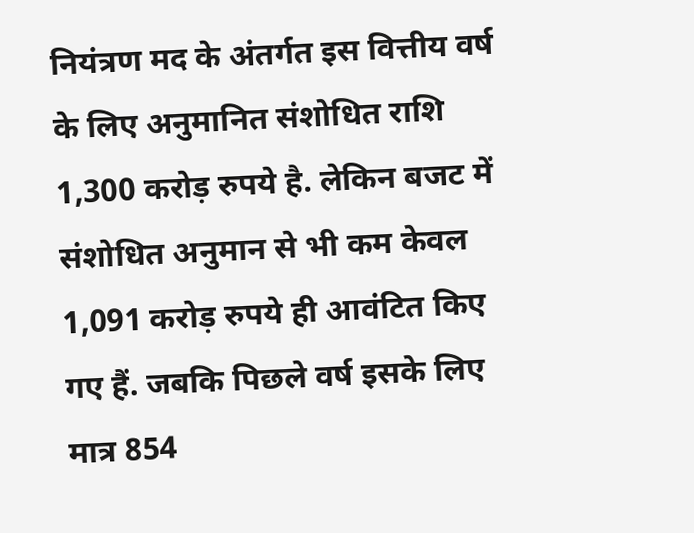नियंत्रण मद के अंतर्गत इस वित्तीय वर्ष के लिए अनुमानित संशोधित राशि 1,300 करोड़ रुपये है. लेकिन बजट में संशोधित अनुमान से भी कम केवल 1,091 करोड़ रुपये ही आवंटित किए गए हैं. जबकि पिछले वर्ष इसके लिए मात्र 854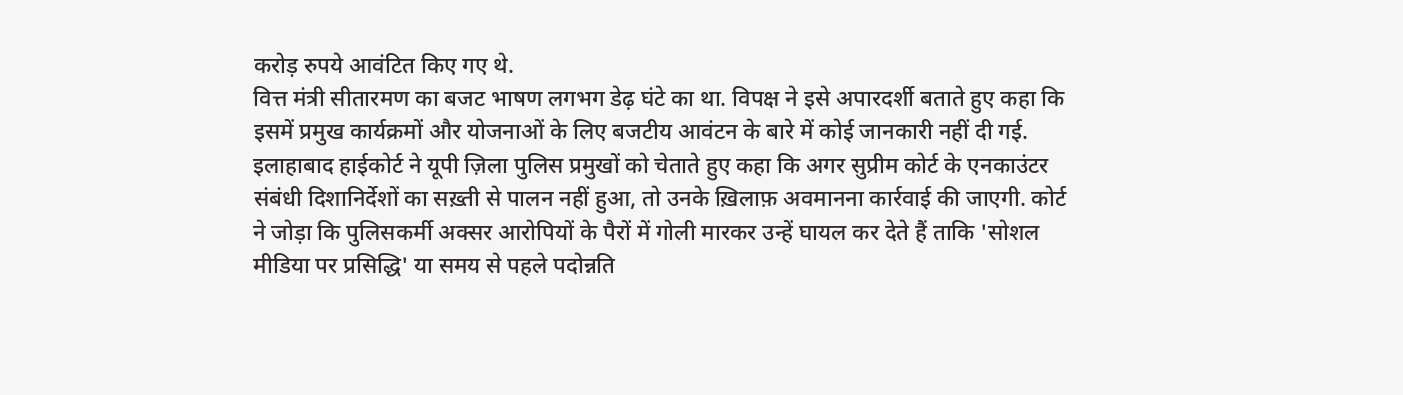करोड़ रुपये आवंटित किए गए थे.
वित्त मंत्री सीतारमण का बजट भाषण लगभग डेढ़ घंटे का था. विपक्ष ने इसे अपारदर्शी बताते हुए कहा कि इसमें प्रमुख कार्यक्रमों और योजनाओं के लिए बजटीय आवंटन के बारे में कोई जानकारी नहीं दी गई.
इलाहाबाद हाईकोर्ट ने यूपी ज़िला पुलिस प्रमुखों को चेताते हुए कहा कि अगर सुप्रीम कोर्ट के एनकाउंटर संबंधी दिशानिर्देशों का सख़्ती से पालन नहीं हुआ, तो उनके ख़िलाफ़ अवमानना कार्रवाई की जाएगी. कोर्ट ने जोड़ा कि पुलिसकर्मी अक्सर आरोपियों के पैरों में गोली मारकर उन्हें घायल कर देते हैं ताकि 'सोशल मीडिया पर प्रसिद्धि' या समय से पहले पदोन्नति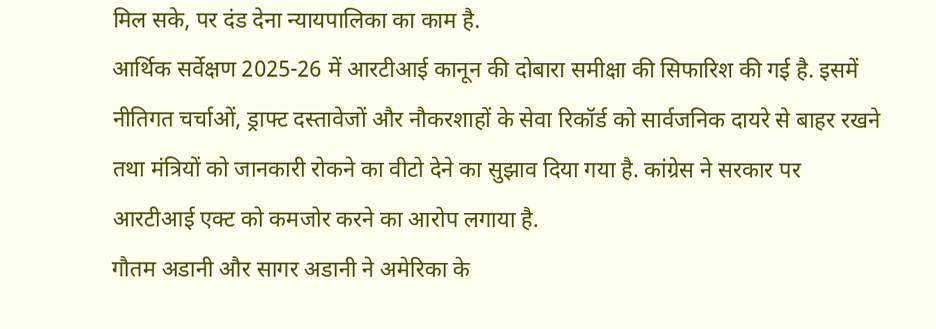मिल सके, पर दंड देना न्यायपालिका का काम है.
आर्थिक सर्वेक्षण 2025-26 में आरटीआई कानून की दोबारा समीक्षा की सिफारिश की गई है. इसमें नीतिगत चर्चाओं, ड्राफ्ट दस्तावेजों और नौकरशाहों के सेवा रिकॉर्ड को सार्वजनिक दायरे से बाहर रखने तथा मंत्रियों को जानकारी रोकने का वीटो देने का सुझाव दिया गया है. कांग्रेस ने सरकार पर आरटीआई एक्ट को कमजोर करने का आरोप लगाया है.
गौतम अडानी और सागर अडानी ने अमेरिका के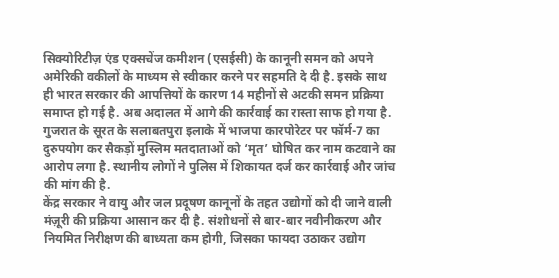सिक्योरिटीज़ एंड एक्सचेंज कमीशन (एसईसी) के कानूनी समन को अपने अमेरिकी वकीलों के माध्यम से स्वीकार करने पर सहमति दे दी है. इसके साथ ही भारत सरकार की आपत्तियों के कारण 14 महीनों से अटकी समन प्रक्रिया समाप्त हो गई है. अब अदालत में आगे की कार्रवाई का रास्ता साफ हो गया है.
गुजरात के सूरत के सलाबतपुरा इलाके में भाजपा कारपोरेटर पर फॉर्म-7 का दुरुपयोग कर सैकड़ों मुस्लिम मतदाताओं को ‘मृत’ घोषित कर नाम कटवाने का आरोप लगा है. स्थानीय लोगों ने पुलिस में शिकायत दर्ज कर कार्रवाई और जांच की मांग की है.
केंद्र सरकार ने वायु और जल प्रदूषण कानूनों के तहत उद्योगों को दी जाने वाली मंज़ूरी की प्रक्रिया आसान कर दी है. संशोधनों से बार-बार नवीनीकरण और नियमित निरीक्षण की बाध्यता कम होगी, जिसका फायदा उठाकर उद्योग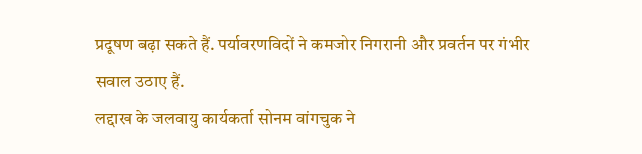प्रदूषण बढ़ा सकते हैं. पर्यावरणविदों ने कमजोर निगरानी और प्रवर्तन पर गंभीर सवाल उठाए हैं.
लद्दाख के जलवायु कार्यकर्ता सोनम वांगचुक ने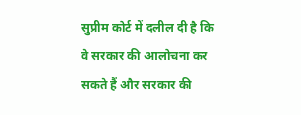सुप्रीम कोर्ट में दलील दी है कि वे सरकार की आलोचना कर सकते हैं और सरकार की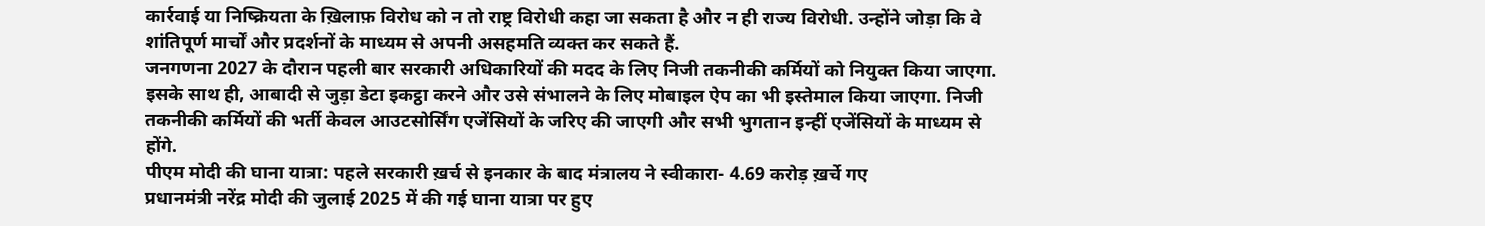कार्रवाई या निष्क्रियता के ख़िलाफ़ विरोध को न तो राष्ट्र विरोधी कहा जा सकता है और न ही राज्य विरोधी. उन्होंने जोड़ा कि वे शांतिपूर्ण मार्चों और प्रदर्शनों के माध्यम से अपनी असहमति व्यक्त कर सकते हैं.
जनगणना 2027 के दौरान पहली बार सरकारी अधिकारियों की मदद के लिए निजी तकनीकी कर्मियों को नियुक्त किया जाएगा. इसके साथ ही, आबादी से जुड़ा डेटा इकट्ठा करने और उसे संभालने के लिए मोबाइल ऐप का भी इस्तेमाल किया जाएगा. निजी तकनीकी कर्मियों की भर्ती केवल आउटसोर्सिंग एजेंसियों के जरिए की जाएगी और सभी भुगतान इन्हीं एजेंसियों के माध्यम से होंगे.
पीएम मोदी की घाना यात्रा: पहले सरकारी ख़र्च से इनकार के बाद मंत्रालय ने स्वीकारा- 4.69 करोड़ ख़र्चे गए
प्रधानमंत्री नरेंद्र मोदी की जुलाई 2025 में की गई घाना यात्रा पर हुए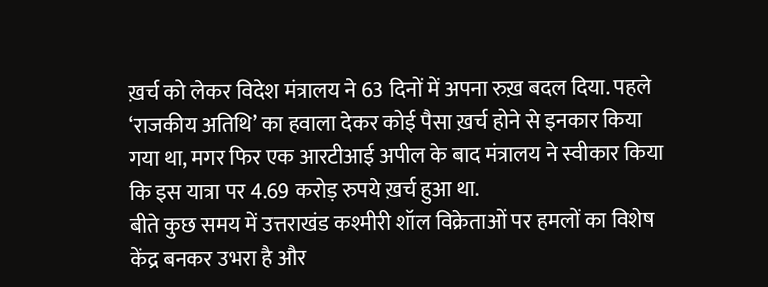ख़र्च को लेकर विदेश मंत्रालय ने 63 दिनों में अपना रुख़ बदल दिया. पहले ‘राजकीय अतिथि’ का हवाला देकर कोई पैसा ख़र्च होने से इनकार किया गया था, मगर फिर एक आरटीआई अपील के बाद मंत्रालय ने स्वीकार किया कि इस यात्रा पर 4.69 करोड़ रुपये ख़र्च हुआ था.
बीते कुछ समय में उत्तराखंड कश्मीरी शॉल विक्रेताओं पर हमलों का विशेष केंद्र बनकर उभरा है और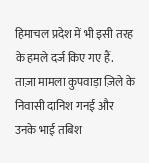हिमाचल प्रदेश में भी इसी तरह के हमले दर्ज किए गए हैं. ताज़ा मामला कुपवाड़ा ज़िले के निवासी दानिश गनई और उनके भाई तबिश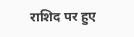राशिद पर हुए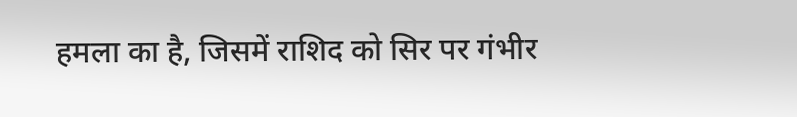हमला का है, जिसमें राशिद को सिर पर गंभीर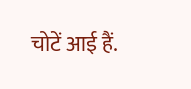चोटें आई हैं.